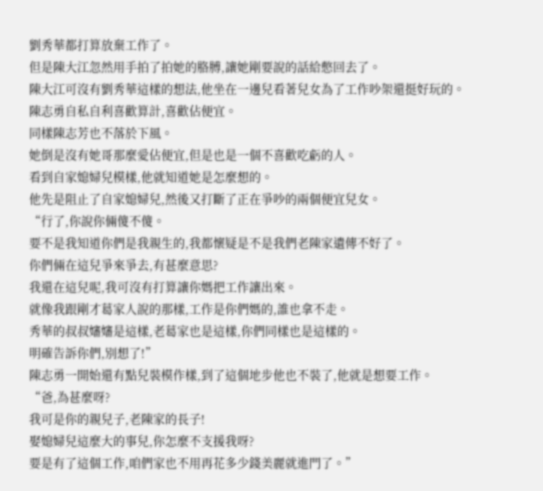劉秀華都打算放棄工作了。
但是陳大江忽然用手拍了拍她的胳膊,讓她剛要說的話給憋回去了。
陳大江可沒有劉秀華這樣的想法,他坐在一邊兒看著兒女為了工作吵架還挺好玩的。
陳志勇自私自利喜歡算計,喜歡佔便宜。
同樣陳志芳也不落於下風。
她倒是沒有她哥那麼愛佔便宜,但是也是一個不喜歡吃虧的人。
看到自家媳婦兒模樣,他就知道她是怎麼想的。
他先是阻止了自家媳婦兒,然後又打斷了正在爭吵的兩個便宜兒女。
“行了,你說你倆傻不傻。
要不是我知道你們是我親生的,我都懷疑是不是我們老陳家遺傳不好了。
你們倆在這兒爭來爭去,有甚麼意思?
我還在這兒呢,我可沒有打算讓你媽把工作讓出來。
就像我跟剛才葛家人說的那樣,工作是你們媽的,誰也拿不走。
秀華的叔叔嬸嬸是這樣,老葛家也是這樣,你們同樣也是這樣的。
明確告訴你們,別想了!”
陳志勇一開始還有點兒裝模作樣,到了這個地步他也不裝了,他就是想要工作。
“爸,為甚麼呀?
我可是你的親兒子,老陳家的長子!
娶媳婦兒這麼大的事兒,你怎麼不支援我呀?
要是有了這個工作,咱們家也不用再花多少錢美麗就進門了。”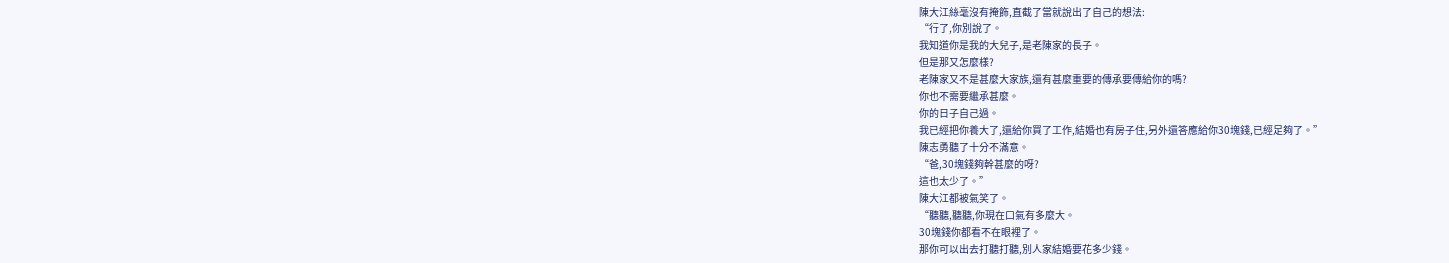陳大江絲毫沒有掩飾,直截了當就說出了自己的想法:
“行了,你別說了。
我知道你是我的大兒子,是老陳家的長子。
但是那又怎麼樣?
老陳家又不是甚麼大家族,還有甚麼重要的傳承要傳給你的嗎?
你也不需要繼承甚麼。
你的日子自己過。
我已經把你養大了,還給你買了工作,結婚也有房子住,另外還答應給你30塊錢,已經足夠了。”
陳志勇聽了十分不滿意。
“爸,30塊錢夠幹甚麼的呀?
這也太少了。”
陳大江都被氣笑了。
“聽聽,聽聽,你現在口氣有多麼大。
30塊錢你都看不在眼裡了。
那你可以出去打聽打聽,別人家結婚要花多少錢。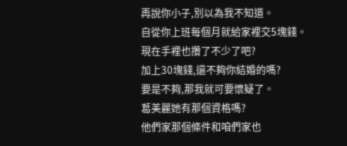再說你小子,別以為我不知道。
自從你上班每個月就給家裡交5塊錢。
現在手裡也攢了不少了吧?
加上30塊錢,還不夠你結婚的嗎?
要是不夠,那我就可要懷疑了。
葛美麗她有那個資格嗎?
他們家那個條件和咱們家也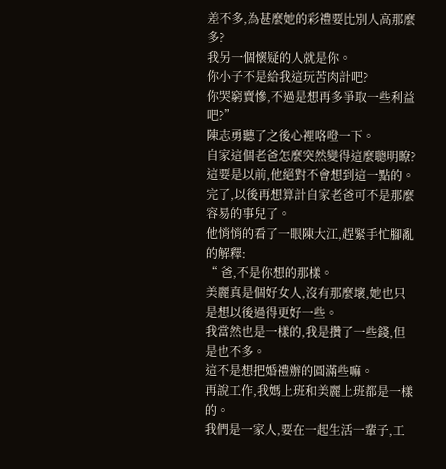差不多,為甚麼她的彩禮要比別人高那麼多?
我另一個懷疑的人就是你。
你小子不是給我這玩苦肉計吧?
你哭窮賣慘,不過是想再多爭取一些利益吧?”
陳志勇聽了之後心裡咯噔一下。
自家這個老爸怎麼突然變得這麼聰明瞭?
這要是以前,他絕對不會想到這一點的。
完了,以後再想算計自家老爸可不是那麼容易的事兒了。
他悄悄的看了一眼陳大江,趕緊手忙腳亂的解釋:
“ 爸,不是你想的那樣。
美麗真是個好女人,沒有那麼壞,她也只是想以後過得更好一些。
我當然也是一樣的,我是攢了一些錢,但是也不多。
這不是想把婚禮辦的圓滿些嘛。
再說工作,我媽上班和美麗上班都是一樣的。
我們是一家人,要在一起生活一輩子,工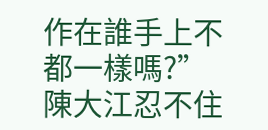作在誰手上不都一樣嗎?”
陳大江忍不住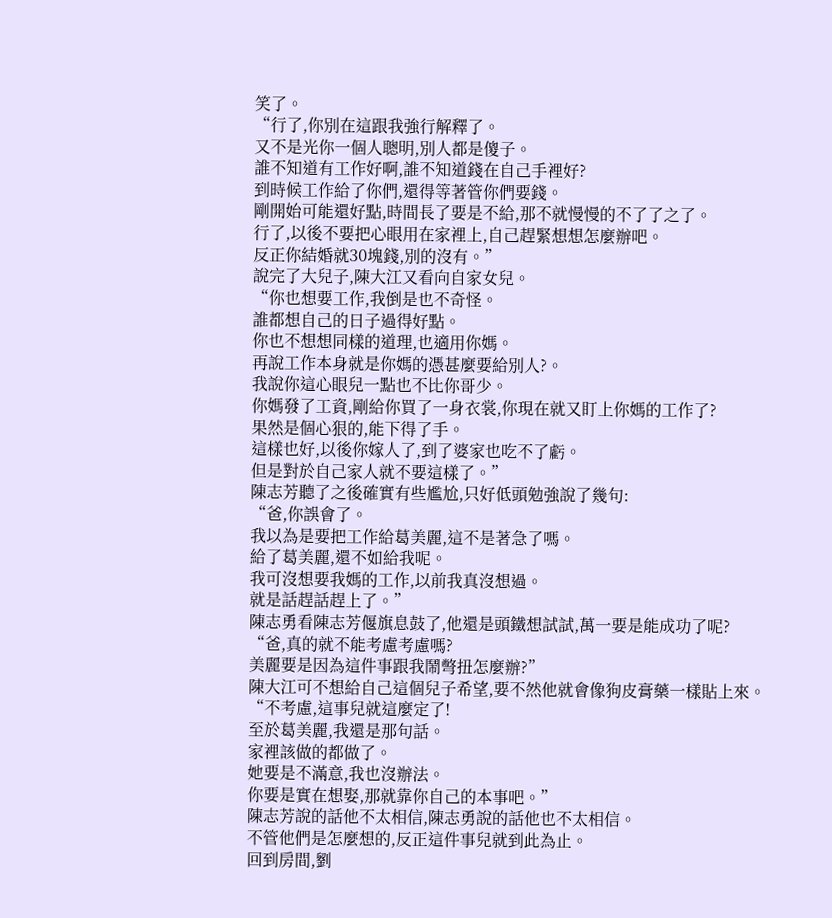笑了。
“行了,你別在這跟我強行解釋了。
又不是光你一個人聰明,別人都是傻子。
誰不知道有工作好啊,誰不知道錢在自己手裡好?
到時候工作給了你們,還得等著管你們要錢。
剛開始可能還好點,時間長了要是不給,那不就慢慢的不了了之了。
行了,以後不要把心眼用在家裡上,自己趕緊想想怎麼辦吧。
反正你結婚就30塊錢,別的沒有。”
說完了大兒子,陳大江又看向自家女兒。
“你也想要工作,我倒是也不奇怪。
誰都想自己的日子過得好點。
你也不想想同樣的道理,也適用你媽。
再說工作本身就是你媽的憑甚麼要給別人?。
我說你這心眼兒一點也不比你哥少。
你媽發了工資,剛給你買了一身衣裳,你現在就又盯上你媽的工作了?
果然是個心狠的,能下得了手。
這樣也好,以後你嫁人了,到了婆家也吃不了虧。
但是對於自己家人就不要這樣了。”
陳志芳聽了之後確實有些尷尬,只好低頭勉強說了幾句:
“爸,你誤會了。
我以為是要把工作給葛美麗,這不是著急了嗎。
給了葛美麗,還不如給我呢。
我可沒想要我媽的工作,以前我真沒想過。
就是話趕話趕上了。”
陳志勇看陳志芳偃旗息鼓了,他還是頭鐵想試試,萬一要是能成功了呢?
“爸,真的就不能考慮考慮嗎?
美麗要是因為這件事跟我鬧彆扭怎麼辦?”
陳大江可不想給自己這個兒子希望,要不然他就會像狗皮膏藥一樣貼上來。
“不考慮,這事兒就這麼定了!
至於葛美麗,我還是那句話。
家裡該做的都做了。
她要是不滿意,我也沒辦法。
你要是實在想娶,那就靠你自己的本事吧。”
陳志芳說的話他不太相信,陳志勇說的話他也不太相信。
不管他們是怎麼想的,反正這件事兒就到此為止。
回到房間,劉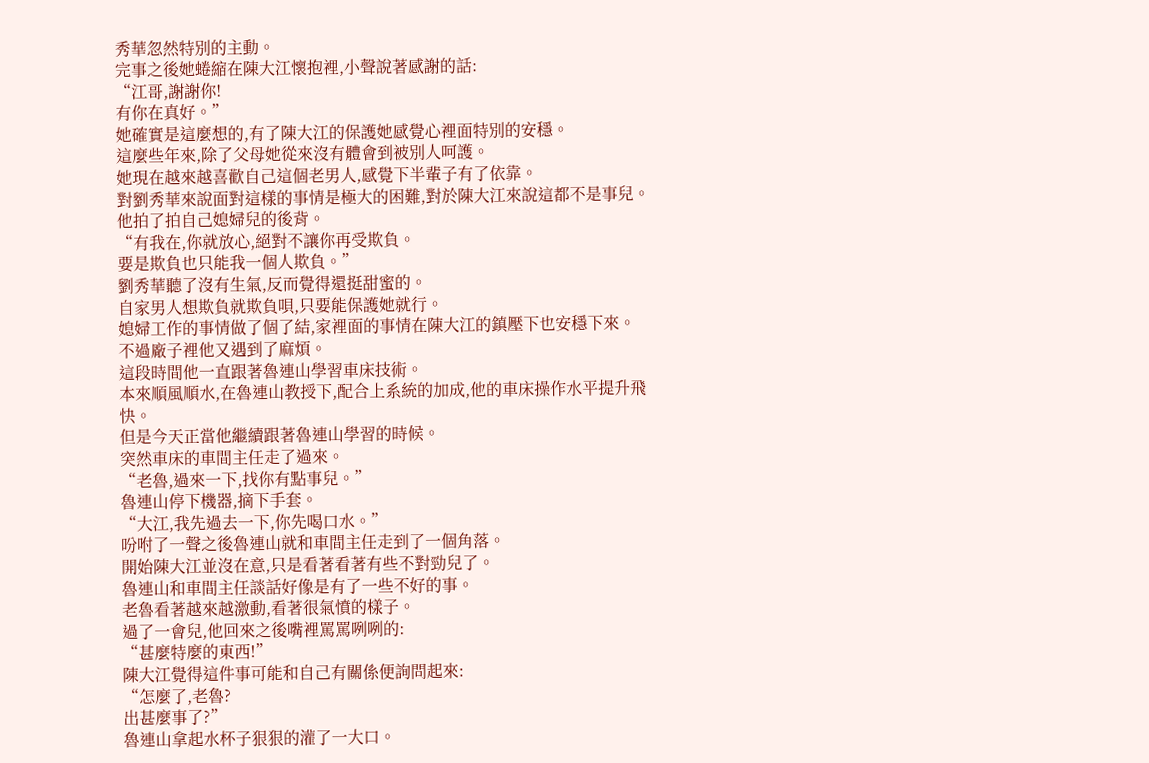秀華忽然特別的主動。
完事之後她蜷縮在陳大江懷抱裡,小聲說著感謝的話:
“江哥,謝謝你!
有你在真好。”
她確實是這麼想的,有了陳大江的保護她感覺心裡面特別的安穩。
這麼些年來,除了父母她從來沒有體會到被別人呵護。
她現在越來越喜歡自己這個老男人,感覺下半輩子有了依靠。
對劉秀華來說面對這樣的事情是極大的困難,對於陳大江來說這都不是事兒。
他拍了拍自己媳婦兒的後背。
“有我在,你就放心,絕對不讓你再受欺負。
要是欺負也只能我一個人欺負。”
劉秀華聽了沒有生氣,反而覺得還挺甜蜜的。
自家男人想欺負就欺負唄,只要能保護她就行。
媳婦工作的事情做了個了結,家裡面的事情在陳大江的鎮壓下也安穩下來。
不過廠子裡他又遇到了麻煩。
這段時間他一直跟著魯連山學習車床技術。
本來順風順水,在魯連山教授下,配合上系統的加成,他的車床操作水平提升飛快。
但是今天正當他繼續跟著魯連山學習的時候。
突然車床的車間主任走了過來。
“老魯,過來一下,找你有點事兒。”
魯連山停下機器,摘下手套。
“大江,我先過去一下,你先喝口水。”
吩咐了一聲之後魯連山就和車間主任走到了一個角落。
開始陳大江並沒在意,只是看著看著有些不對勁兒了。
魯連山和車間主任談話好像是有了一些不好的事。
老魯看著越來越激動,看著很氣憤的樣子。
過了一會兒,他回來之後嘴裡罵罵咧咧的:
“甚麼特麼的東西!”
陳大江覺得這件事可能和自己有關係便詢問起來:
“怎麼了,老魯?
出甚麼事了?”
魯連山拿起水杯子狠狠的灌了一大口。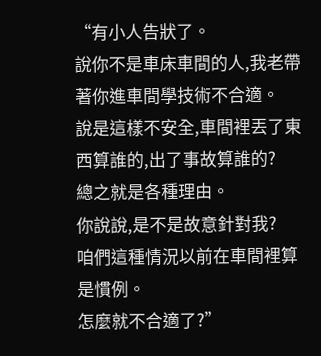“有小人告狀了。
說你不是車床車間的人,我老帶著你進車間學技術不合適。
說是這樣不安全,車間裡丟了東西算誰的,出了事故算誰的?
總之就是各種理由。
你說說,是不是故意針對我?
咱們這種情況以前在車間裡算是慣例。
怎麼就不合適了?”